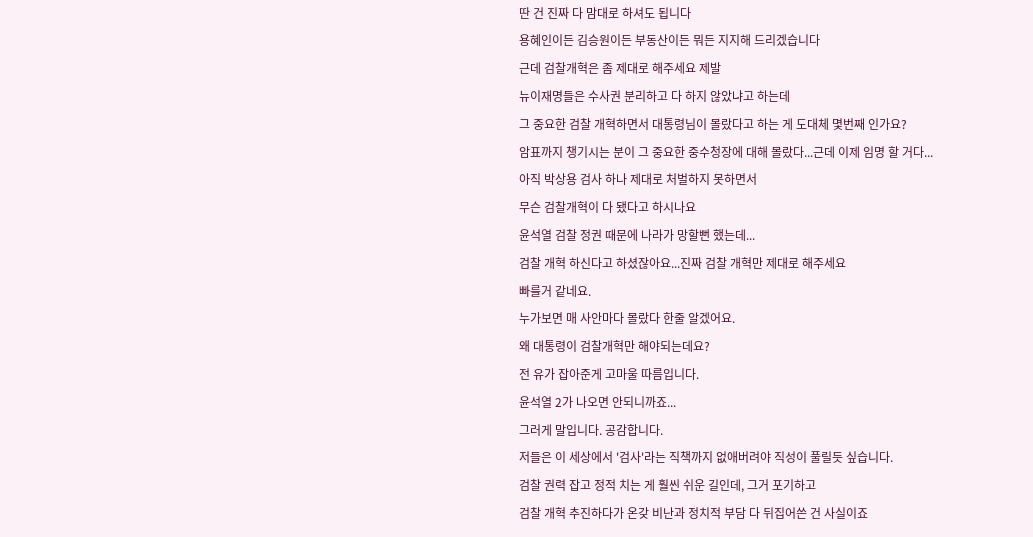딴 건 진짜 다 맘대로 하셔도 됩니다
용혜인이든 김승원이든 부동산이든 뭐든 지지해 드리겠습니다
근데 검찰개혁은 좀 제대로 해주세요 제발
뉴이재명들은 수사권 분리하고 다 하지 않았냐고 하는데
그 중요한 검찰 개혁하면서 대통령님이 몰랐다고 하는 게 도대체 몇번째 인가요?
암표까지 챙기시는 분이 그 중요한 중수청장에 대해 몰랐다...근데 이제 임명 할 거다...
아직 박상용 검사 하나 제대로 처벌하지 못하면서
무슨 검찰개혁이 다 됐다고 하시나요
윤석열 검찰 정권 때문에 나라가 망할뻔 했는데...
검찰 개혁 하신다고 하셨잖아요...진짜 검찰 개혁만 제대로 해주세요
빠를거 같네요.
누가보면 매 사안마다 몰랐다 한줄 알겠어요.
왜 대통령이 검찰개혁만 해야되는데요?
전 유가 잡아준게 고마울 따름입니다.
윤석열 2가 나오면 안되니까죠...
그러게 말입니다. 공감합니다.
저들은 이 세상에서 '검사'라는 직책까지 없애버려야 직성이 풀릴듯 싶습니다.
검찰 권력 잡고 정적 치는 게 훨씬 쉬운 길인데, 그거 포기하고
검찰 개혁 추진하다가 온갖 비난과 정치적 부담 다 뒤집어쓴 건 사실이죠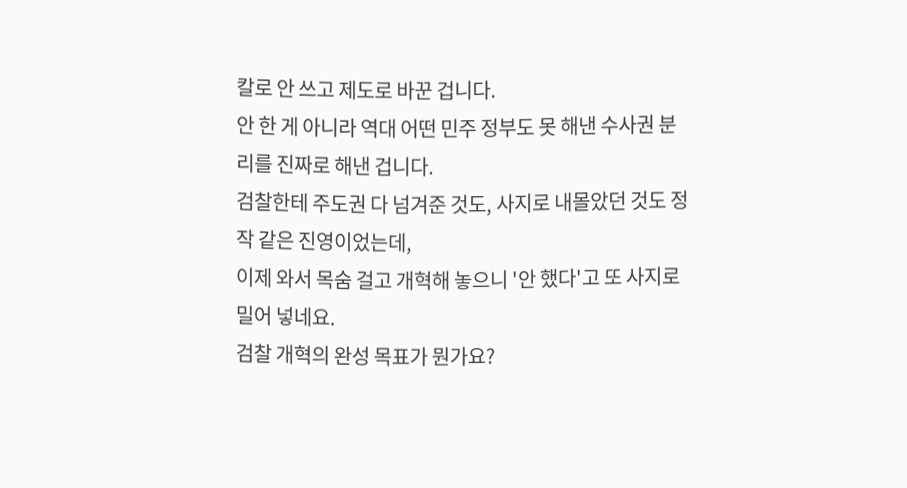칼로 안 쓰고 제도로 바꾼 겁니다.
안 한 게 아니라 역대 어떤 민주 정부도 못 해낸 수사권 분리를 진짜로 해낸 겁니다.
검찰한테 주도권 다 넘겨준 것도, 사지로 내몰았던 것도 정작 같은 진영이었는데,
이제 와서 목숨 걸고 개혁해 놓으니 '안 했다'고 또 사지로 밀어 넣네요.
검찰 개혁의 완성 목표가 뭔가요?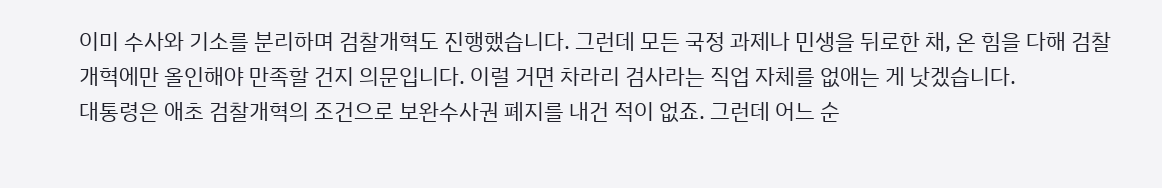이미 수사와 기소를 분리하며 검찰개혁도 진행했습니다. 그런데 모든 국정 과제나 민생을 뒤로한 채, 온 힘을 다해 검찰개혁에만 올인해야 만족할 건지 의문입니다. 이럴 거면 차라리 검사라는 직업 자체를 없애는 게 낫겠습니다.
대통령은 애초 검찰개혁의 조건으로 보완수사권 폐지를 내건 적이 없죠. 그런데 어느 순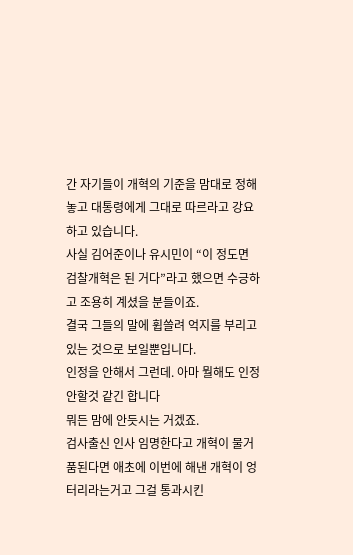간 자기들이 개혁의 기준을 맘대로 정해놓고 대통령에게 그대로 따르라고 강요하고 있습니다.
사실 김어준이나 유시민이 “이 정도면 검찰개혁은 된 거다”라고 했으면 수긍하고 조용히 계셨을 분들이죠.
결국 그들의 말에 휩쓸려 억지를 부리고 있는 것으로 보일뿐입니다.
인정을 안해서 그런데. 아마 뭘해도 인정안할것 같긴 합니다
뭐든 맘에 안듯시는 거겠죠.
검사출신 인사 임명한다고 개혁이 물거품된다면 애초에 이번에 해낸 개혁이 엉터리라는거고 그걸 통과시킨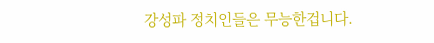강성파 정치인들은 무능한겁니다.